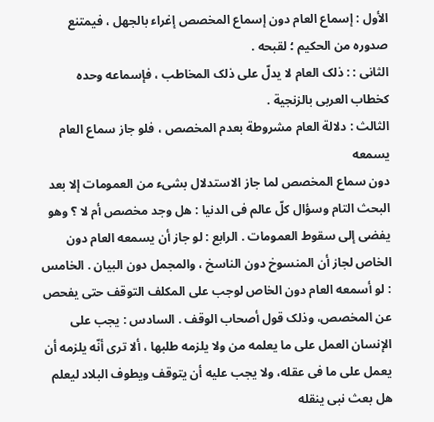الأول : إسماع العام دون إسماع المخصص إغراء بالجهل ، فیمتنع صدوره من الحکیم ؛ لقبحه .
الثانی : : ذلک العام لا یدلّ على ذلک المخاطب ، فإسماعه وحده
کخطاب العربی بالزنجیة .
الثالث : دلالة العام مشروطة بعدم المخصص ، فلو جاز سماع العام
یسمعه
دون سماع المخصص لما جاز الاستدلال بشیء من العمومات إلا بعد البحث التام وسؤال کلّ عالم فی الدنیا : هل وجد مخصص أم لا ؟ وهو یفضی إلى سقوط العمومات . الرابع : لو جاز أن یسمعه العام دون الخاص لجاز أن المنسوخ دون الناسخ ، والمجمل دون البیان . الخامس : لو أسمعه العام دون الخاص لوجب على المکلف التوقف حتى یفحص عن المخصص، وذلک قول أصحاب الوقف . السادس : یجب على الإنسان العمل على ما یعلمه من ولا یلزمه طلبها ، ألا ترى أنّه یلزمه أن یعمل على ما فی عقله، ولا یجب علیه أن یتوقف ویطوف البلاد لیعلم هل بعث نبی ینقله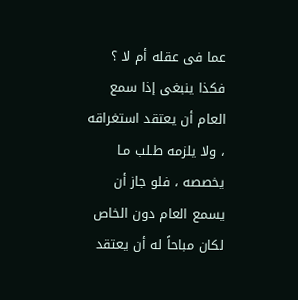عما فی عقله أم لا ؟ فکذا ینبغی إذا سمع العام أن یعتقد استغراقه ، ولا یلزمه طـلب مـا یخصصه ، فلو جاز أن یسمع العام دون الخاص لکان مباحاً له أن یعتقد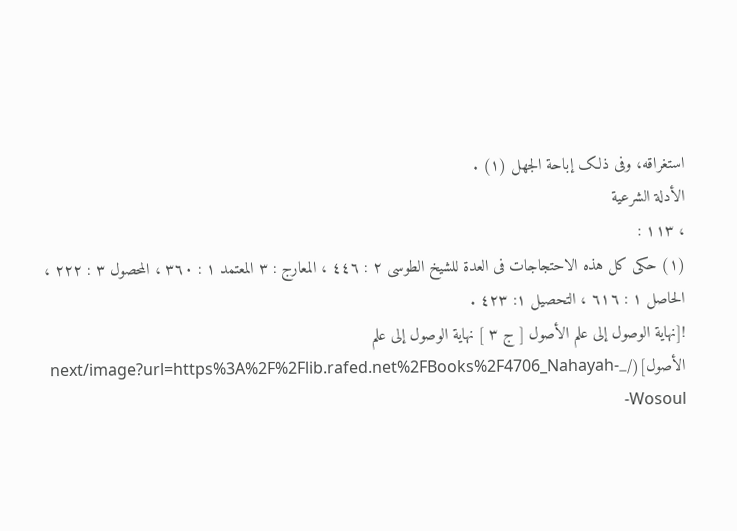استغراقه، وفی ذلک إباحة الجهل (۱) .
الأدلة الشرعیة
، ۱۱۳ :
(۱) حکی کل هذه الاحتجاجات فی العدة للشیخ الطوسی ٢ : ٤٤٦ ، المعارج : ٣ المعتمد ١ : ٣٦٠ ، المحصول ۳ : ۲۲۲ ، الحاصل ١ : ٦١٦ ، التحصیل ١: ٤٢٣ .
![نهاية الوصول إلى علم الأصول [ ج ٣ ] نهاية الوصول إلى علم الأصول](/_next/image?url=https%3A%2F%2Flib.rafed.net%2FBooks%2F4706_Nahayah-Wosoul-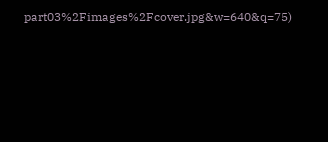part03%2Fimages%2Fcover.jpg&w=640&q=75)